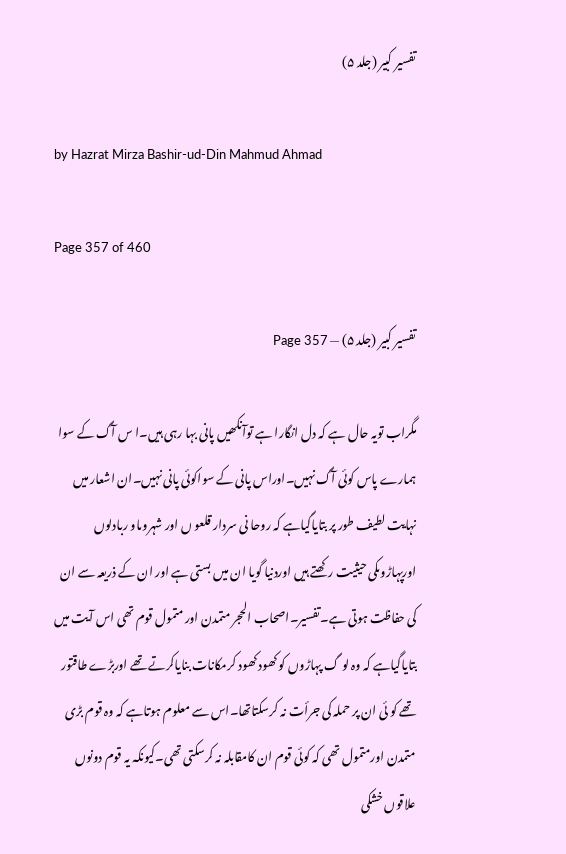تفسیر کبیر (جلد ۵)

by Hazrat Mirza Bashir-ud-Din Mahmud Ahmad

Page 357 of 460

تفسیر کبیر (جلد ۵) — Page 357

مگراب تویہ حال ہے کہ دل انگارا ہے توآنکھیں پانی بہا رہی ہیں۔ا س آگ کے سوا ہمارے پاس کوئی آگ نہیں۔اوراس پانی کے سواکوئی پانی نہیں۔ان اشعار میں نہایت لطیف طور پر بتایاگیاہے کہ روحا نی سردار قلعو ں اور شہروںاو ربادلوں اورپہاڑوںکی حیثیت رکھتے ہیں اوردنیا گویا ان میں بستی ہے اور ان کے ذریعہ سے ان کی حفاظت ہوتی ہے۔تفسیر۔اصحاب الحجر متمدن اور متمول قوم تھی اس آیت میں بتایاگیاہے کہ وہ لو گ پہاڑوں کو کھود کھود کرمکانات بنایاکرتے تھے اوربڑے طاقتور تھے کو ئی ان پر حملہ کی جرأت نہ کرسکتاتھا۔اس سے معلوم ہوتاہے کہ وہ قوم بڑی متمدن اورمتمول تھی کہ کوئی قوم ان کامقابلہ نہ کرسکتی تھی۔کیونکہ یہ قوم دونوں علاقوں خشکی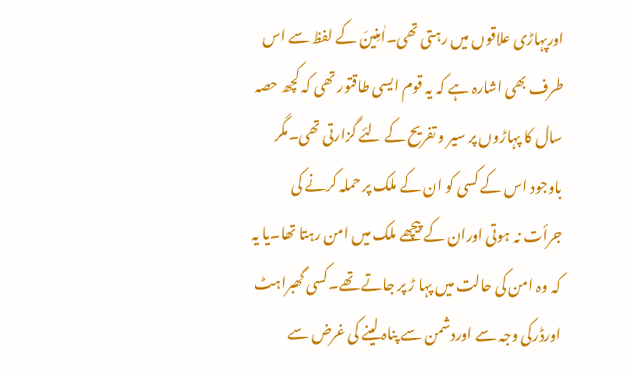اورپہاڑی علاقوں میں رہتی تھی۔اٰمِنینَ کے لفظ سے اس طرف بھی اشارہ ہے کہ یہ قوم ایسی طاقتور تھی کہ کچھ حصہ سال کا پہاڑوں پر سیر و تفریح کے لئے گزارتی تھی۔مگر باوجود اس کے کسی کو ان کے ملک پر حملہ کرنے کی جرأت نہ ہوتی اوران کے پیچھے ملک میں امن رہتا تھا۔یا یہ کہ وہ امن کی حالت میں پہا ڑ پر جاتے تھے۔کسی گھبراہٹ اورڈرکی وجہ سے اوردشمن سے پناہ لینے کی غرض سے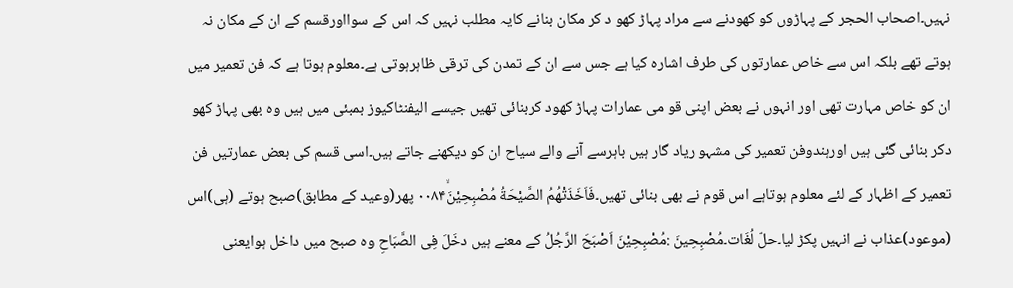نہیں۔اصحاب الحجر کے پہاڑوں کو کھودنے سے مراد پہاڑ کھو د کر مکان بنانے کایہ مطلب نہیں کہ اس کے سوااورقسم کے ان کے مکان نہ ہوتے تھے بلکہ اس سے خاص عمارتوں کی طرف اشارہ کیا ہے جس سے ان کے تمدن کی ترقی ظاہرہوتی ہے۔معلوم ہوتا ہے کہ فن تعمیر میں ان کو خاص مہارت تھی اور انہوں نے بعض اپنی قو می عمارات پہاڑ کھود کربنائی تھیں جیسے الیفنٹاکیوز بمبئی میں ہیں وہ بھی پہاڑ کھو دکر بنائی گئی ہیں اورہندوفن تعمیر کی مشہو ریاد گار ہیں باہرسے آنے والے سیاح ان کو دیکھنے جاتے ہیں۔اسی قسم کی بعض عمارتیں فن تعمیر کے اظہار کے لئے معلوم ہوتاہے اس قوم نے بھی بنائی تھیں۔فَاَخَذَتْهُمُ الصَّيْحَةُ مُصْبِحِيْنَۙ۰۰۸۴ پھر(وعید کے مطابق)صبح ہوتے (ہی)اس (موعود)عذاب نے انہیں پکڑ لیا۔حلّ لُغَات۔مُصْبِحِینَ :مُصْبِحِیْنَ اَصْبَحَ الرَّجُلُ کے معنے ہیں دخَلَ فِی الصَّبَاحِ وہ صبح میں داخل ہوایعنی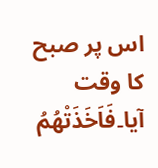اس پر صبح کا وقت آیا۔فَاَخَذَتْھُمُ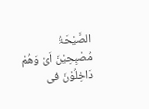الصَّیْحَۃُ مُصْبِحِیْنَ اَیْ وَھُمْ دَاخِلُوْنَ فی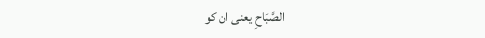الصَّبَاحِ یعنی ان کو